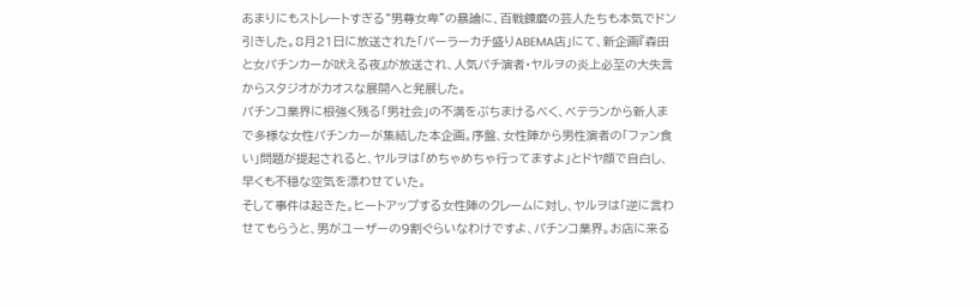あまりにもストレートすぎる“男尊女卑”の暴論に、百戦錬磨の芸人たちも本気でドン引きした。8月21日に放送された「パーラーカチ盛りABEMA店」にて、新企画『森田と女パチンカーが吠える夜』が放送され、人気パチ演者・ヤルヲの炎上必至の大失言からスタジオがカオスな展開へと発展した。
パチンコ業界に根強く残る「男社会」の不満をぶちまけるべく、ベテランから新人まで多様な女性パチンカーが集結した本企画。序盤、女性陣から男性演者の「ファン食い」問題が提起されると、ヤルヲは「めちゃめちゃ行ってますよ」とドヤ顔で自白し、早くも不穏な空気を漂わせていた。
そして事件は起きた。ヒートアップする女性陣のクレームに対し、ヤルヲは「逆に言わせてもらうと、男がユーザーの9割ぐらいなわけですよ、パチンコ業界。お店に来る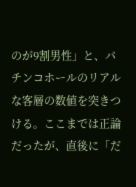のが9割男性」と、パチンコホールのリアルな客層の数値を突きつける。ここまでは正論だったが、直後に「だ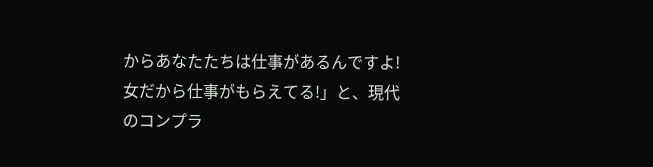からあなたたちは仕事があるんですよ!女だから仕事がもらえてる!」と、現代のコンプラ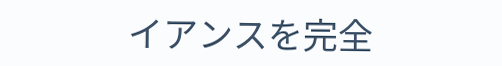イアンスを完全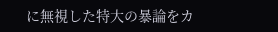に無視した特大の暴論をカ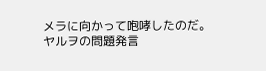メラに向かって咆哮したのだ。
ヤルヲの問題発言